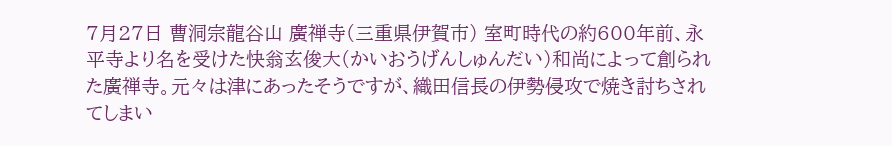7月27日 曹洞宗龍谷山 廣禅寺(三重県伊賀市) 室町時代の約600年前、永平寺より名を受けた快翁玄俊大(かいおうげんしゅんだい)和尚によって創られた廣禅寺。元々は津にあったそうですが、織田信長の伊勢侵攻で焼き討ちされてしまい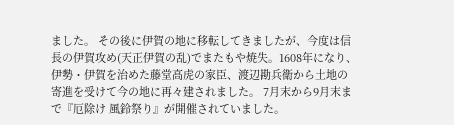ました。 その後に伊賀の地に移転してきましたが、今度は信長の伊賀攻め(天正伊賀の乱)でまたもや焼失。1608年になり、伊勢・伊賀を治めた藤堂高虎の家臣、渡辺勘兵衛から土地の寄進を受けて今の地に再々建されました。 7月末から9月末まで『厄除け 風鈴祭り』が開催されていました。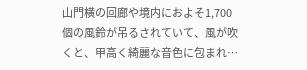山門横の回廊や境内におよそ1,700個の風鈴が吊るされていて、風が吹くと、甲高く綺麗な音色に包まれ…